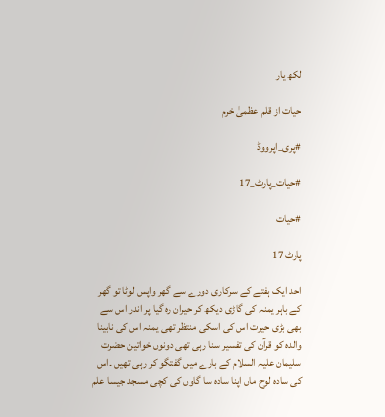لکھ یار

حیات از قلم عظمیٰ خرم

#پری_اپرووڈ

#حیات_پارٹ_17

#حیات

پارٹ 17

احد ایک ہفتے کے سرکاری دورے سے گھر واپس لوٹا تو گھر کے باہر یمنہ کی گاڑی دیکھ کر حیران رہ گیا پر اندر اس سے بھی بڑی حیرت اس کی اسکی منتظر تھی یمنہ اس کی نابینا والدہ کو قرآن کی تفسير سنا رہی تھی دونوں خواتین حضرت سليمان علیہ السلام کے بارے میں گفتگو کر رہی تھیں ۔اس کی سادہ لوح ماں اپنا سادہ سا گاوں کی کچی مسجد جیسا علم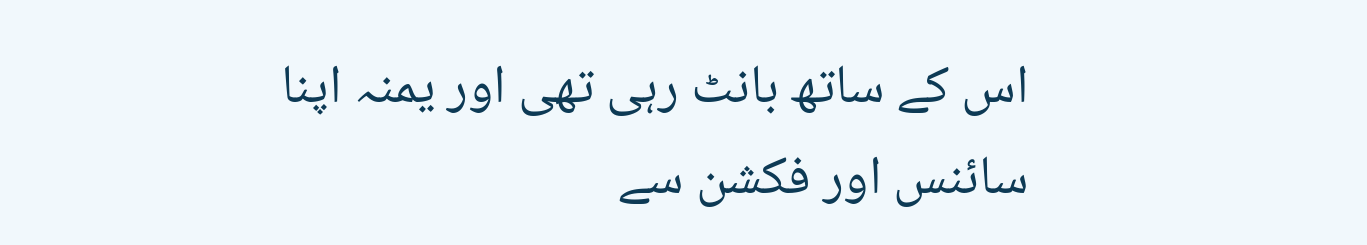اس کے ساتھ بانٹ رہی تھی اور یمنہ اپنا سائنس اور فکشن سے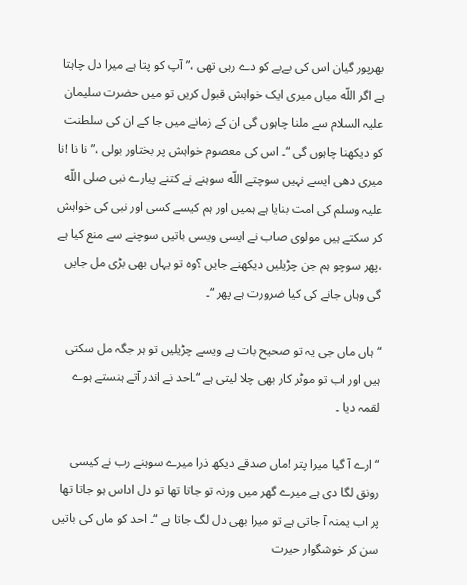بھرپور گیان اس کی بےبے کو دے رہی تھی ،”آپ کو پتا ہے میرا دل چاہتا ہے اگر اللّه میاں میری ایک خواہش قبول کریں تو میں حضرت سلیمان علیہ السلام سے ملنا چاہوں گی ان کے زمانے میں جا کے ان کی سلطنت کو دیکھنا چاہوں گی “۔ اس کی معصوم خواہش پر بختاور بولی ،”نا نا !نا میری دھی ایسے نہیں سوچتے اللّه سوہنے نے کتنے پیارے نبی صلی اللّه علیہ وسلم کی امت بنایا ہے ہمیں اور ہم کیسے کسی اور نبی کی خواہش کر سکتے ہیں مولوی صاب نے ایسی ویسی باتیں سوچنے سے منع کیا ہے ،پھر سوچو ہم جن چڑیلیں دیکھنے جایں ؟وہ تو یہاں بھی بڑی مل جایں گی وہاں جانے کی کیا ضرورت ہے پھر “۔

“ہاں ماں جی یہ تو صحیح بات ہے ویسے چڑیلیں تو ہر جگہ مل سکتی ہیں اور اب تو موٹر کار بھی چلا لیتی ہے “۔احد نے اندر آتے ہنستے ہوے لقمہ دیا ۔

“ارے آ گیا میرا پتر !ماں صدقے دیکھ ذرا میرے سوہنے رب نے کیسی رونق لگا دی ہے میرے گھر میں ورنہ تو جاتا تھا تو دل اداس ہو جاتا تھا پر اب یمنہ آ جاتی ہے تو میرا بھی دل لگ جاتا ہے “۔ احد کو ماں کی باتیں سن کر خوشگوار حیرت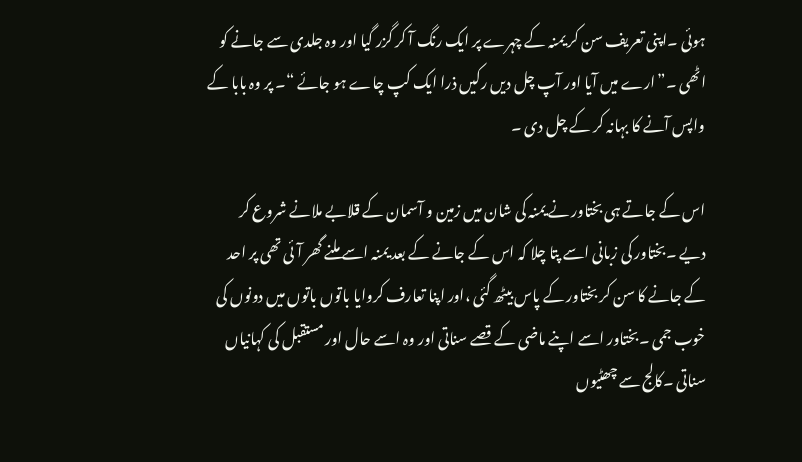ہوئی ۔اپنی تعریف سن کر یمنہ کے چہرے پر ایک رنگ آ کر گزر گیا اور وہ جلدی سے جانے کو اٹھی ۔”ارے میں آیا اور آپ چل دیں رکیں ذرا ایک کپ چاے ہو جائے “۔ پر وہ بابا کے واپس آنے کا بہانہ کر کے چل دی ۔

اس کے جاتے ہی بختاور نے یمنہ کی شان میں زمین و آسمان کے قلابے ملانے شروع کر دیے ۔بختاور کی زبانی اسے پتا چلا کہ اس کے جانے کے بعد یمنہ اسے ملنے گھر آئی تھی پر احد کے جانے کا سن کر بختاور کے پاس بیٹھ گئی ،اور اپنا تعارف کروایا باتوں باتوں میں دونوں کی خوب جمی ۔بختاور اسے اپنے ماضی کے قصے سناتی اور وہ اسے حال اور مستقبل کی کہانیاں سناتی ۔کالج سے چھٹیوں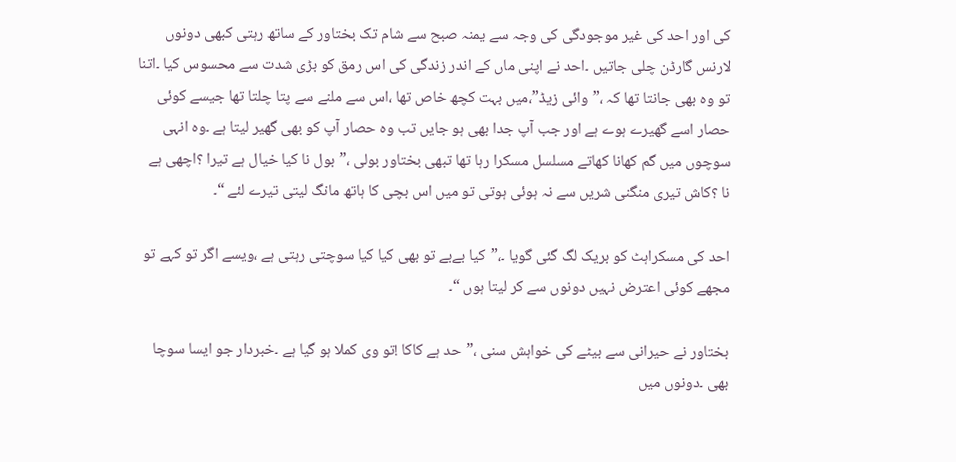کی اور احد کی غیر موجودگی کی وجہ سے یمنہ صبح سے شام تک بختاور کے ساتھ رہتی کبھی دونوں لارنس گارڈن چلی جاتیں ۔احد نے اپنی ماں کے اندر زندگی کی اس رمق کو بڑی شدت سے محسوس کیا ۔اتنا تو وہ بھی جانتا تھا کہ ،”وائی زيڈ”،میں بہت کچھ خاص تھا ،اس سے ملنے سے پتا چلتا تھا جیسے کوئی حصار اسے گھیرے ہوے ہے اور جب آپ جدا بھی ہو جایں تب وہ حصار آپ کو بھی گھیر لیتا ہے ۔وہ انہی سوچوں میں گم کھانا کھاتے مسلسل مسکرا رہا تھا تبھی بختاور بولی ،”بول نا کیا خیال ہے تیرا ؟اچھی ہے نا ؟کاش تیری منگنی شریں سے نہ ہوئی ہوتی تو میں اس بچی کا ہاتھ مانگ لیتی تیرے لئے “۔

احد کی مسکراہٹ کو بریک لگ گئی گویا ۔،”کیا بےبے تو بھی کیا کیا سوچتی رہتی ہے ،ویسے اگر تو کہے تو مجھے کوئی اعترض نہیں دونوں سے کر لیتا ہوں “۔

بختاور نے حیرانی سے بیٹے کی خواہش سنی ،”حد ہے کاکا !تو وی كملا ہو گیا ہے ۔خبردار جو ایسا سوچا بھی ۔دونوں میں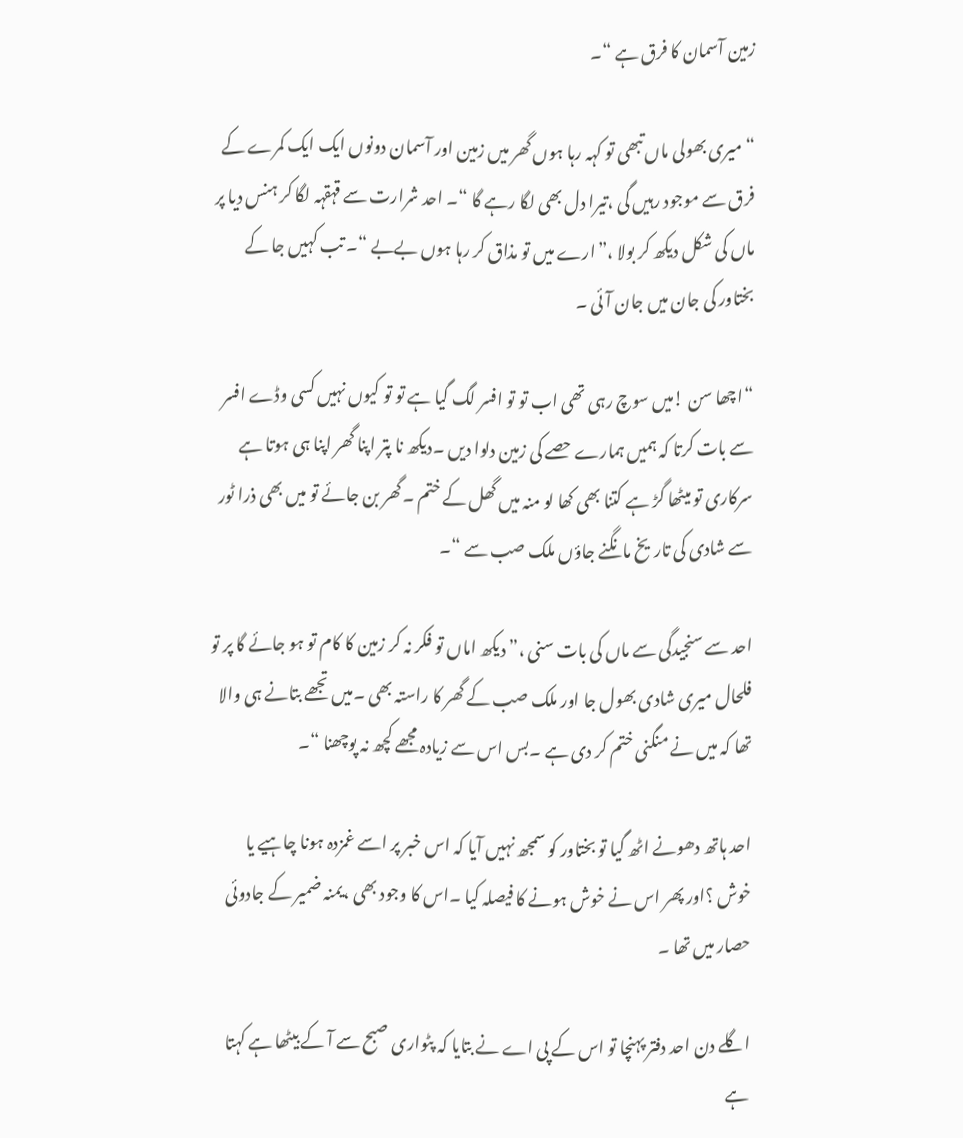زمین آسمان کا فرق ہے “۔

“میری بھولی ماں تبھی تو کہہ رہا ہوں گھر میں زمین اور آسمان دونوں ایک ایک کمرے کے فرق سے موجود رہیں گی ،تیرا دل بھی لگا رہے گا “۔ احد شرارت سے قہقہہ لگا کر ہنس دیا پر ماں کی شکل دیکھ کر بولا ،”ارے میں تو مذاق کر رہا ہوں بےبے “۔ تب کہیں جا کے بختاور کی جان میں جان آئی ۔

“اچھا سن !میں سوچ رہی تھی اب تو تو افسر لگ گیا ہے تو تو کیوں نہیں کسی وڈے افسر سے بات کرتا کہ ہمیں ہمارے حصے کی زمین دلوا دیں ۔دیکھ نا پتر اپنا گھر اپنا ہی ہوتا ہے سرکاری تو میٹھا گڑ ہے کتنا بھی کھا لو منہ میں گھل کے ختم ۔گھر بن جائے تو میں بھی ذرا ٹور سے شادی کی تاریخ مانگنے جاؤں ملک صب سے “۔

احد سے سنجیدگی سے ماں کی بات سنی ،”دیکھ اماں تو فکر نہ کر زمین کا کام تو ہو جائے گا پر تو فلحال میری شادی بھول جا اور ملک صب کے گھر کا راستہ بھی ۔میں تجھے بتانے ہی والا تھا کہ میں نے منگنی ختم کر دی ہے ۔بس اس سے زیادہ مجھے کچھ نہ پوچھنا “۔

احد ہاتھ دھونے اٹھ گیا تو بختاور کو سمجھ نہیں آیا کہ اس خبر پر اسے غمزدہ ہونا چاہیے یا خوش ؟اور پھر اس نے خوش ہونے کا فیصلہ کیا ۔اس کا وجود بھی ،یمنہ ضمیر کے جادوئی حصار میں تھا ۔

اگلے دن احد دفتر پہنچا تو اس کے پی اے نے بتایا کہ پٹواری صبح سے آ کے بیٹھا ہے کہتا ہے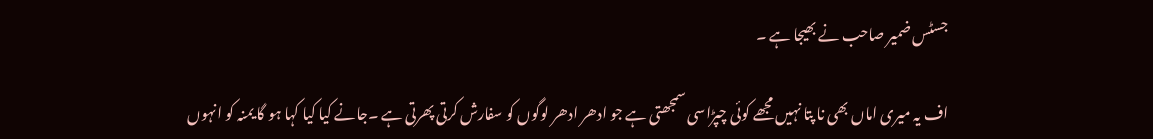جسٹس ضمیر صاحب نے بھیجا ہے ۔

اف یہ میری اماں بھی نا پتا نہیں مجھے کوئی چپڑاسی سمجھتی ہے جو ادھر ادھر لوگوں کو سفارش کرتی پھرتی ہے ۔جانے کیا کیا کہا ہو گا یمنہ کو انہوں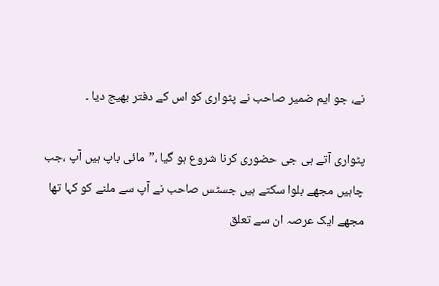نے، جو ایم ضمیر صاحب نے پٹواری کو اس کے دفتر بھیج دیا ۔

پٹواری آتے ہی جی حضوری کرنا شروع ہو گیا ،”مائی باپ ہیں آپ ،جب چاہیں مجھے بلوا سکتے ہیں جسٹس صاحب نے آپ سے ملنے کو کہا تھا مجھے ایک عرصہ ان سے تعلق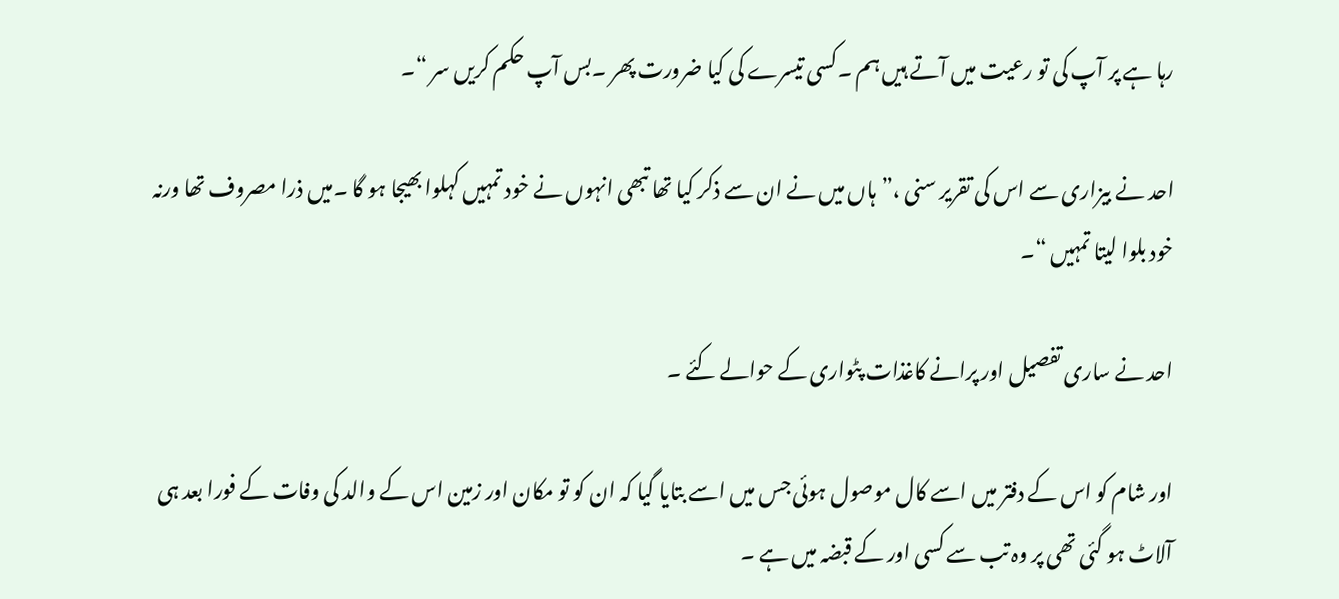رہا ہے پر آپ کی تو رعیت میں آتے ہیں ہم ۔کسی تیسرے کی کیا ضرورت پھر ۔بس آپ حکم کریں سر “۔

احد نے بیزاری سے اس کی تقریر سنی ،”ہاں میں نے ان سے ذکر کیا تھا تبھی انہوں نے خود تمہیں کہلوا بھیجا ہو گا ۔میں ذرا مصروف تھا ورنہ خود بلوا لیتا تمہیں “۔

احد نے ساری تفصیل اور پرانے کاغذات پٹواری کے حوالے کئے ۔

اور شام کو اس کے دفتر میں اسے کال موصول ہوئی جس میں اسے بتایا گیا کہ ان کو تو مکان اور زمین اس کے والد کی وفات کے فورا بعد ہی آلاٹ ہو گئی تھی پر وہ تب سے کسی اور کے قبضہ میں ہے ۔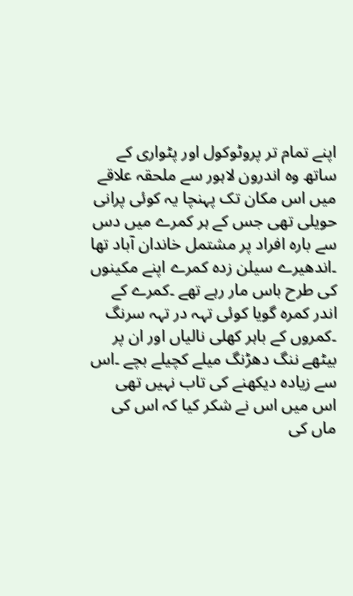اپنے تمام تر پروٹوکول اور پٹواری کے ساتھ وہ اندرون لاہور سے ملحقہ علاقے میں اس مکان تک پہنچا یہ کوئی پرانی حویلی تھی جس کے ہر کمرے میں دس سے بارہ افراد پر مشتمل خاندان آباد تھا ۔اندھیرے سيلن زدہ کمرے اپنے مکینوں کی طرح باس مار رہے تھے ۔کمرے کے اندر کمرہ گویا کوئی تہہ در تہہ سرنگ ۔کمروں کے باہر کھلی نالیاں اور ان پر بیٹھے ننگ دھڑنگ میلے کچیلے بچے ۔اس سے زیادہ دیکھنے کی تاب نہیں تھی اس میں اس نے شکر کیا کہ اس کی ماں کی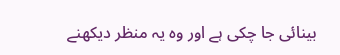بینائی جا چکی ہے اور وہ یہ منظر دیکھنے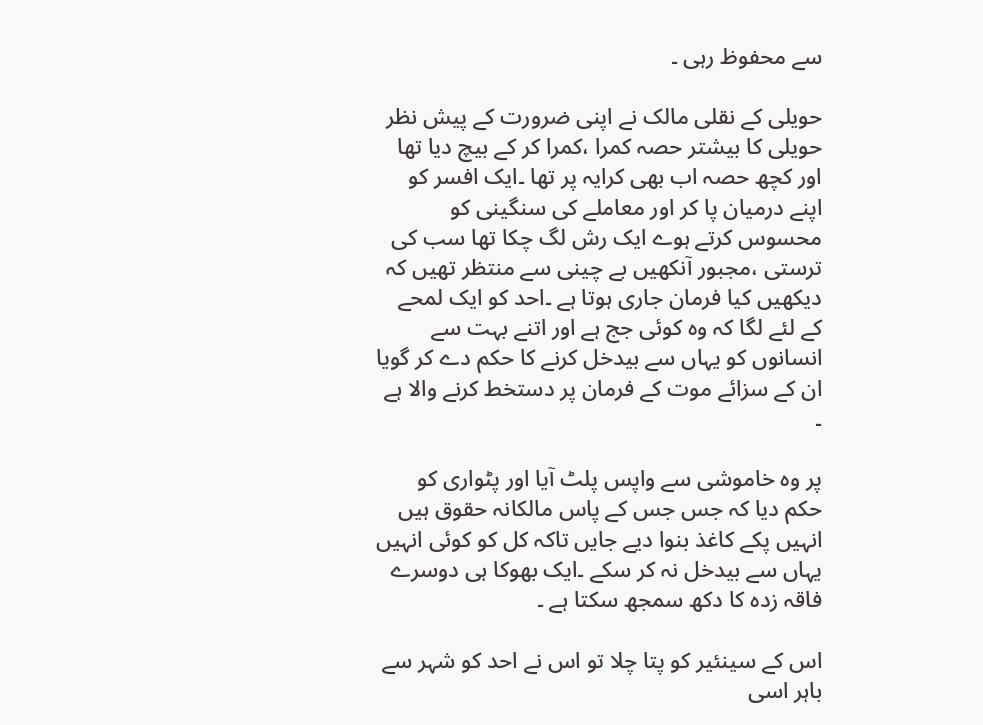سے محفوظ رہی ۔

حویلی کے نقلی مالک نے اپنی ضرورت کے پیش نظر حویلی کا بیشتر حصہ کمرا ،کمرا کر کے بیچ دیا تھا اور کچھ حصہ اب بھی کرایہ پر تھا ۔ایک افسر کو اپنے درمیان پا کر اور معاملے کی سنگينی کو محسوس کرتے ہوے ایک رش لگ چکا تھا سب کی ترستی ،مجبور آنکھیں بے چینی سے منتظر تھیں کہ دیکھیں کیا فرمان جاری ہوتا ہے ۔احد کو ایک لمحے کے لئے لگا کہ وہ کوئی جج ہے اور اتنے بہت سے انسانوں کو یہاں سے بیدخل کرنے کا حکم دے کر گویا ان کے سزائے موت کے فرمان پر دستخط کرنے والا ہے ۔

پر وہ خاموشی سے واپس پلٹ آیا اور پٹواری کو حکم دیا کہ جس جس کے پاس مالکانہ حقوق ہیں انہیں پکے کاغذ بنوا دیے جایں تاکہ کل کو کوئی انہیں یہاں سے بیدخل نہ کر سکے ۔ایک بھوکا ہی دوسرے فاقہ زدہ کا دکھ سمجھ سکتا ہے ۔

اس کے سینئیر کو پتا چلا تو اس نے احد کو شہر سے باہر اسی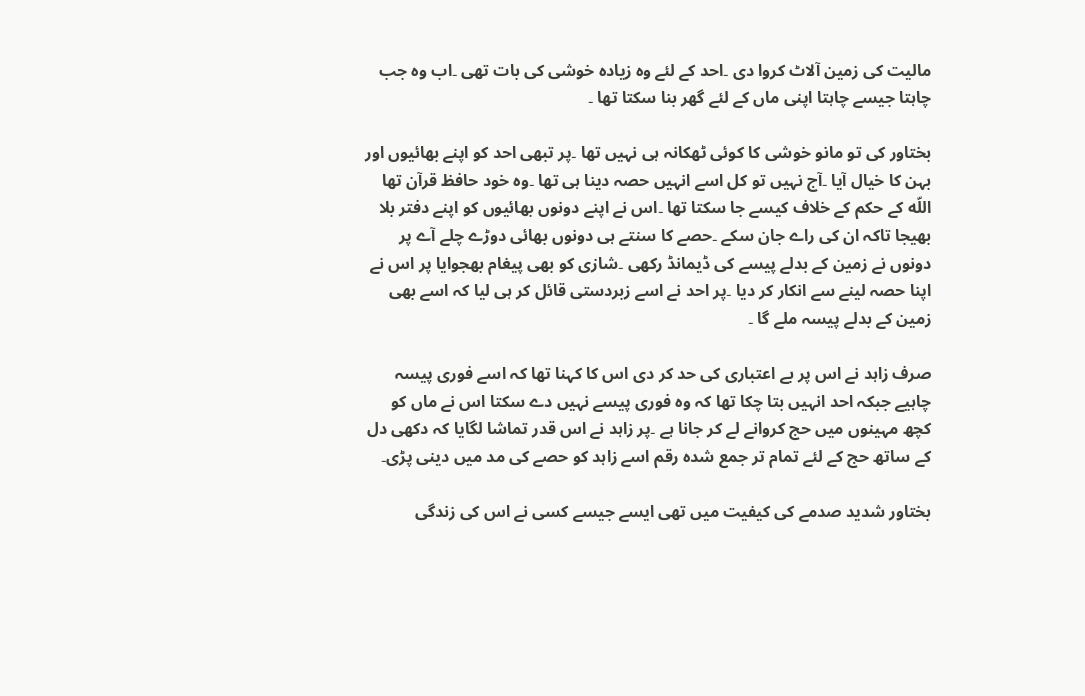مالیت کی زمین آلاٹ کروا دی ۔احد کے لئے وہ زیادہ خوشی کی بات تھی ۔اب وہ جب چاہتا جیسے چاہتا اپنی ماں کے لئے گھر بنا سکتا تھا ۔

بختاور کی تو مانو خوشی کا کوئی ٹھکانہ ہی نہیں تھا ۔پر تبھی احد کو اپنے بھائیوں اور بہن کا خیال آیا ۔آج نہیں تو کل اسے انہیں حصہ دینا ہی تھا ۔وہ خود حافظ قرآن تھا اللّه کے حکم کے خلاف کیسے جا سکتا تھا ۔اس نے اپنے دونوں بھائیوں کو اپنے دفتر بلا بھیجا تاکہ ان کی راے جان سکے ۔حصے کا سنتے ہی دونوں بھائی دوڑے چلے آے پر دونوں نے زمین کے بدلے پیسے کی ڈیمانڈ رکھی ۔شازی کو بھی پیغام بھجوایا پر اس نے اپنا حصہ لینے سے انکار کر دیا ۔پر احد نے اسے زبردستی قائل کر ہی لیا کہ اسے بھی زمین کے بدلے پیسہ ملے گا ۔

صرف زاہد نے اس پر بے اعتباری کی حد کر دی اس کا کہنا تھا کہ اسے فوری پیسہ چاہیے جبکہ احد انہیں بتا چکا تھا کہ وہ فوری پیسے نہیں دے سکتا اس نے ماں کو کچھ مہینوں میں حج کروانے لے کر جانا ہے ۔پر زاہد نے اس قدر تماشا لگایا کہ دکھی دل کے ساتھ حج کے لئے تمام تر جمع شدہ رقم اسے زاہد کو حصے کی مد میں دینی پڑی۔

بختاور شدید صدمے کی کیفیت میں تھی ایسے جیسے کسی نے اس کی زندگی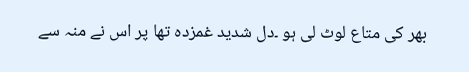بھر کی متاع لوٹ لی ہو ۔دل شدید غمزدہ تھا پر اس نے منہ سے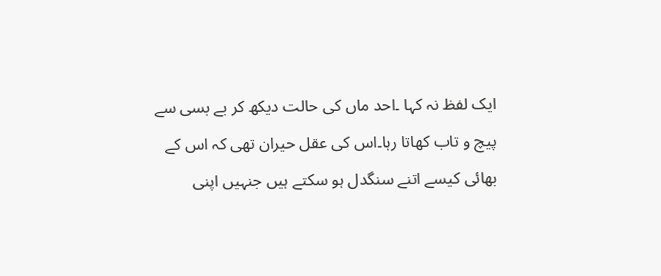ایک لفظ نہ کہا ۔احد ماں کی حالت دیکھ کر بے بسی سے پیچ و تاب کھاتا رہا۔اس کی عقل حیران تھی کہ اس کے بھائی کیسے اتنے سنگدل ہو سکتے ہیں جنہیں اپنی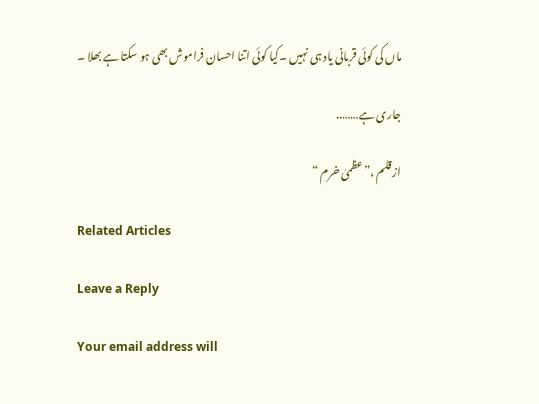ماں کی کوئی قربانی یاد ہی نہیں ۔کیا کوئی اتنا احسان فراموش بھی ہو سکتا ہے بھلا ۔

جاری ہے……..

از قلم ،”عظمیٰ خرم “

Related Articles

Leave a Reply

Your email address will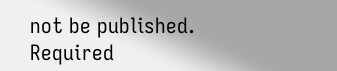not be published. Required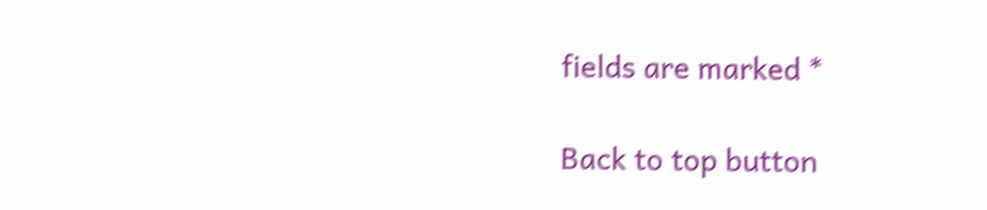fields are marked *

Back to top button